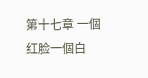第十七章 一個红脸一個白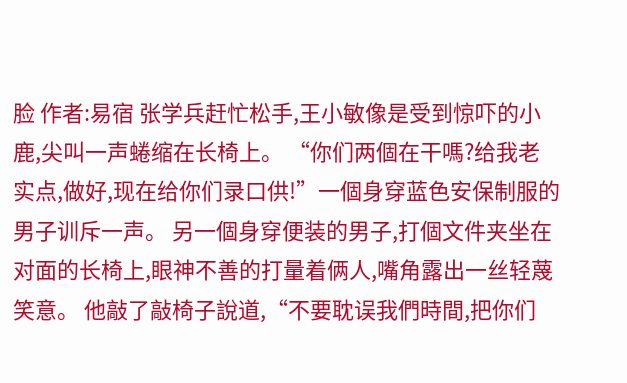脸 作者:易宿 张学兵赶忙松手,王小敏像是受到惊吓的小鹿,尖叫一声蜷缩在长椅上。 “你们两個在干嗎?给我老实点,做好,现在给你们录口供!”一個身穿蓝色安保制服的男子训斥一声。 另一個身穿便装的男子,打個文件夹坐在对面的长椅上,眼神不善的打量着俩人,嘴角露出一丝轻蔑笑意。 他敲了敲椅子說道,“不要耽误我們時間,把你们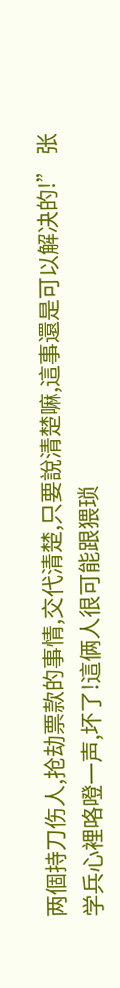两個持刀伤人,抢劫票款的事情,交代清楚,只要說清楚嘛,這事還是可以解决的!” 张学兵心裡咯噔一声,坏了!這俩人很可能跟猥琐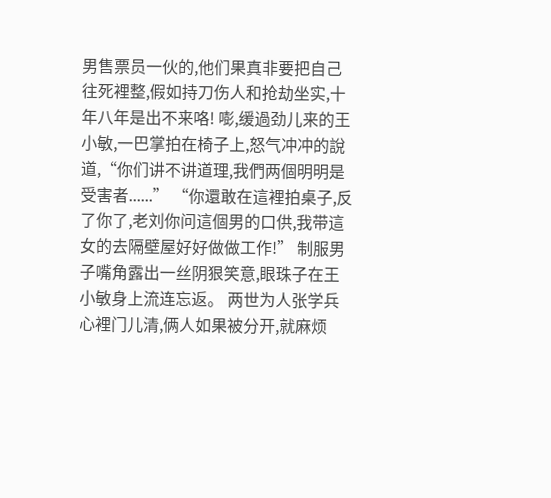男售票员一伙的,他们果真非要把自己往死裡整,假如持刀伤人和抢劫坐实,十年八年是出不来咯! 嘭,缓過劲儿来的王小敏,一巴掌拍在椅子上,怒气冲冲的說道,“你们讲不讲道理,我們两個明明是受害者......” “你還敢在這裡拍桌子,反了你了,老刘你问這個男的口供,我带這女的去隔壁屋好好做做工作!” 制服男子嘴角露出一丝阴狠笑意,眼珠子在王小敏身上流连忘返。 两世为人张学兵心裡门儿清,俩人如果被分开,就麻烦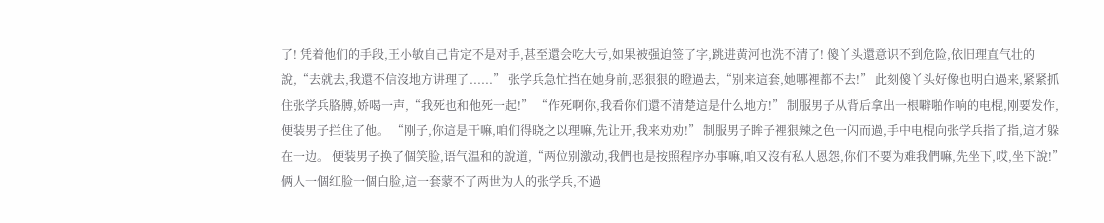了! 凭着他们的手段,王小敏自己肯定不是对手,甚至還会吃大亏,如果被强迫签了字,跳进黄河也洗不清了! 傻丫头還意识不到危险,依旧理直气壮的說,“去就去,我還不信沒地方讲理了......” 张学兵急忙挡在她身前,恶狠狠的瞪過去,“别来這套,她哪裡都不去!” 此刻傻丫头好像也明白過来,紧紧抓住张学兵胳膊,娇喝一声,“我死也和他死一起!” “作死啊你,我看你们還不清楚這是什么地方!” 制服男子从背后拿出一根噼啪作响的电棍,刚要发作,便装男子拦住了他。 “刚子,你這是干嘛,咱们得晓之以理嘛,先让开,我来劝劝!” 制服男子眸子裡狠辣之色一闪而過,手中电棍向张学兵指了指,這才躲在一边。 便装男子换了個笑脸,语气温和的說道,“两位别激动,我們也是按照程序办事嘛,咱又沒有私人恩怨,你们不要为难我們嘛,先坐下,哎,坐下說!” 俩人一個红脸一個白脸,這一套蒙不了两世为人的张学兵,不過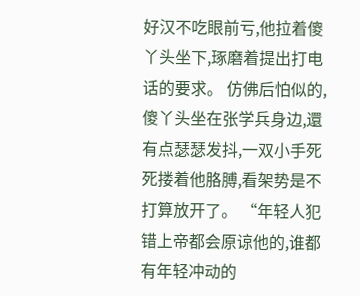好汉不吃眼前亏,他拉着傻丫头坐下,琢磨着提出打电话的要求。 仿佛后怕似的,傻丫头坐在张学兵身边,還有点瑟瑟发抖,一双小手死死搂着他胳膊,看架势是不打算放开了。 “年轻人犯错上帝都会原谅他的,谁都有年轻冲动的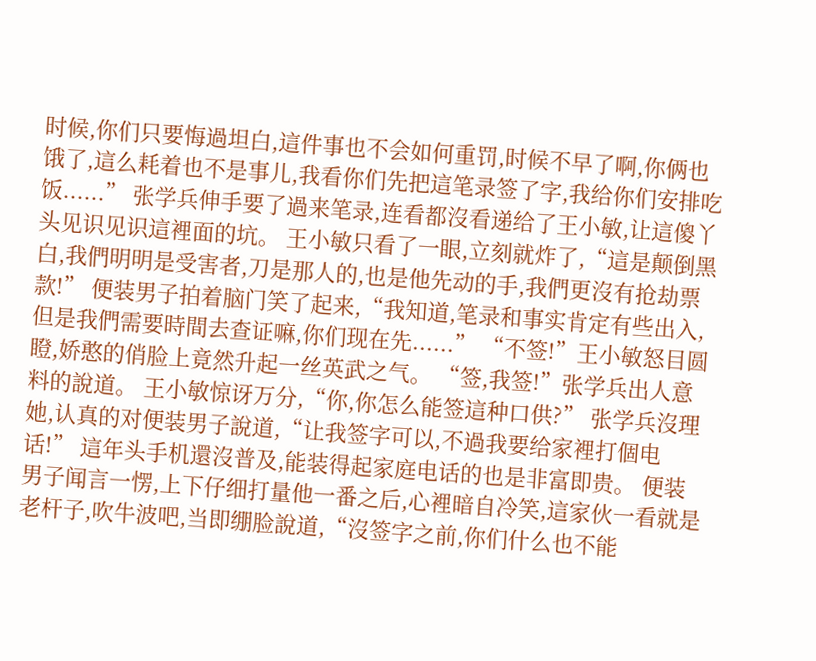时候,你们只要悔過坦白,這件事也不会如何重罚,时候不早了啊,你俩也饿了,這么耗着也不是事儿,我看你们先把這笔录签了字,我给你们安排吃饭......” 张学兵伸手要了過来笔录,连看都沒看递给了王小敏,让這傻丫头见识见识這裡面的坑。 王小敏只看了一眼,立刻就炸了,“這是颠倒黑白,我們明明是受害者,刀是那人的,也是他先动的手,我們更沒有抢劫票款!” 便装男子拍着脑门笑了起来,“我知道,笔录和事实肯定有些出入,但是我們需要時間去查证嘛,你们现在先......” “不签!”王小敏怒目圆瞪,娇憨的俏脸上竟然升起一丝英武之气。 “签,我签!”张学兵出人意料的說道。 王小敏惊讶万分,“你,你怎么能签這种口供?” 张学兵沒理她,认真的对便装男子說道,“让我签字可以,不過我要给家裡打個电话!” 這年头手机還沒普及,能装得起家庭电话的也是非富即贵。 便装男子闻言一愣,上下仔细打量他一番之后,心裡暗自冷笑,這家伙一看就是老杆子,吹牛波吧,当即绷脸說道,“沒签字之前,你们什么也不能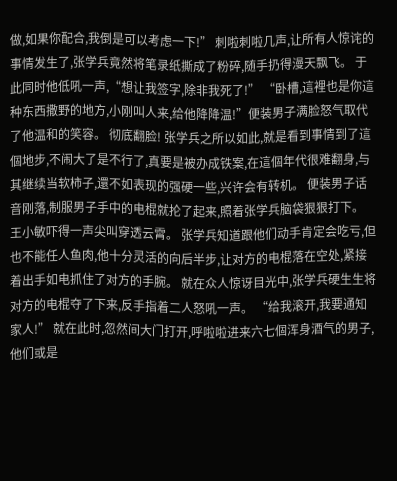做,如果你配合,我倒是可以考虑一下!” 刺啦刺啦几声,让所有人惊诧的事情发生了,张学兵竟然将笔录纸撕成了粉碎,随手扔得漫天飘飞。 于此同时他低吼一声,“想让我签字,除非我死了!” “卧槽,這裡也是你這种东西撒野的地方,小刚叫人来,给他降降温!”便装男子满脸怒气取代了他温和的笑容。 彻底翻脸! 张学兵之所以如此,就是看到事情到了這個地步,不闹大了是不行了,真要是被办成铁案,在這個年代很难翻身,与其继续当软柿子,還不如表现的强硬一些,兴许会有转机。 便装男子话音刚落,制服男子手中的电棍就抡了起来,照着张学兵脑袋狠狠打下。 王小敏吓得一声尖叫穿透云霄。 张学兵知道跟他们动手肯定会吃亏,但也不能任人鱼肉,他十分灵活的向后半步,让对方的电棍落在空处,紧接着出手如电抓住了对方的手腕。 就在众人惊讶目光中,张学兵硬生生将对方的电棍夺了下来,反手指着二人怒吼一声。 “给我滚开,我要通知家人!” 就在此时,忽然间大门打开,呼啦啦进来六七個浑身酒气的男子,他们或是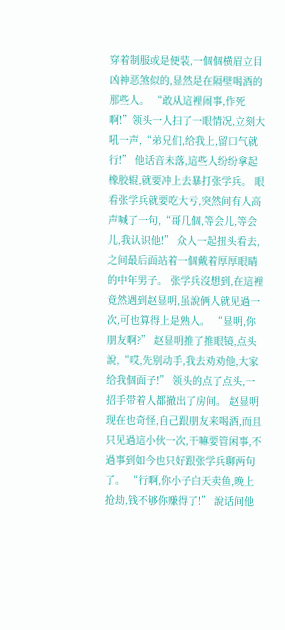穿着制服或是便装,一個個横眉立目凶神恶煞似的,显然是在隔壁喝酒的那些人。 “敢从這裡闹事,作死啊!”领头一人扫了一眼情况,立刻大吼一声,“弟兄们,给我上,留口气就行!” 他话音未落,這些人纷纷拿起橡胶辊,就要冲上去暴打张学兵。 眼看张学兵就要吃大亏,突然间有人高声喊了一句,“哥几個,等会儿,等会儿,我认识他!” 众人一起扭头看去,之间最后面站着一個戴着厚厚眼睛的中年男子。 张学兵沒想到,在這裡竟然遇到赵显明,虽說俩人就见過一次,可也算得上是熟人。 “显明,你朋友啊?” 赵显明推了推眼镜,点头說,“哎,先别动手,我去劝劝他,大家给我個面子!” 领头的点了点头,一招手带着人都撤出了房间。 赵显明现在也奇怪,自己跟朋友来喝酒,而且只见過這小伙一次,干嘛要管闲事,不過事到如今也只好跟张学兵聊两句了。 “行啊,你小子白天卖鱼,晚上抢劫,钱不够你赚得了!” 說话间他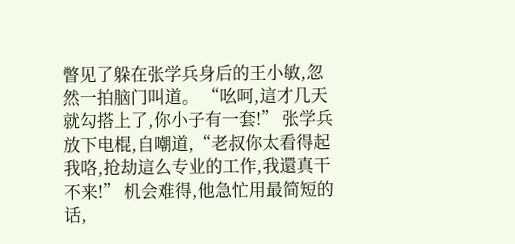瞥见了躲在张学兵身后的王小敏,忽然一拍脑门叫道。 “吆呵,這才几天就勾搭上了,你小子有一套!” 张学兵放下电棍,自嘲道,“老叔你太看得起我咯,抢劫這么专业的工作,我還真干不来!” 机会难得,他急忙用最简短的话,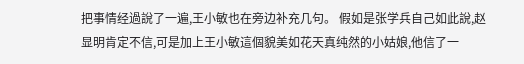把事情经過說了一遍,王小敏也在旁边补充几句。 假如是张学兵自己如此說,赵显明肯定不信,可是加上王小敏這個貌美如花天真纯然的小姑娘,他信了一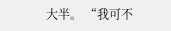大半。 “我可不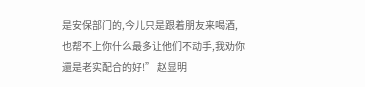是安保部门的,今儿只是跟着朋友来喝酒,也帮不上你什么最多让他们不动手,我劝你還是老实配合的好!” 赵显明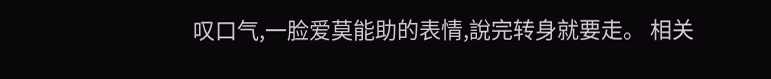叹口气,一脸爱莫能助的表情,說完转身就要走。 相关